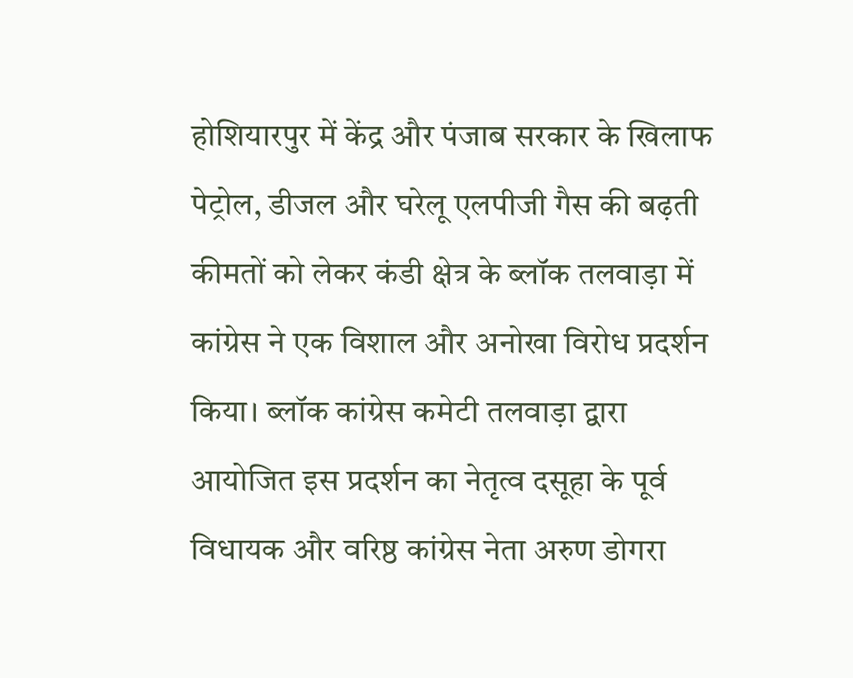होशियारपुर में केंद्र और पंजाब सरकार के खिलाफ पेट्रोल, डीजल और घरेलू एलपीजी गैस की बढ़ती कीमतों को लेकर कंडी क्षेत्र के ब्लॉक तलवाड़ा में कांग्रेस ने एक विशाल और अनोखा विरोध प्रदर्शन किया। ब्लॉक कांग्रेस कमेटी तलवाड़ा द्वारा आयोजित इस प्रदर्शन का नेतृत्व दसूहा के पूर्व विधायक और वरिष्ठ कांग्रेस नेता अरुण डोगरा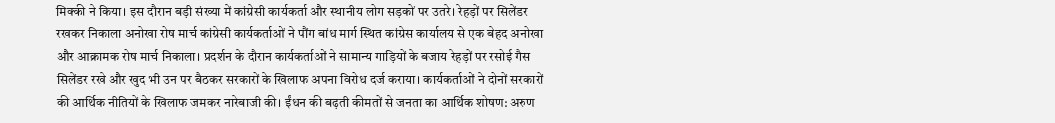मिक्की ने किया। इस दौरान बड़ी संख्या में कांग्रेसी कार्यकर्ता और स्थानीय लोग सड़कों पर उतरे। रेहड़ों पर सिलेंडर रखकर निकाला अनोखा रोष मार्च कांग्रेसी कार्यकर्ताओं ने पौंग बांध मार्ग स्थित कांग्रेस कार्यालय से एक बेहद अनोखा और आक्रामक रोष मार्च निकाला। प्रदर्शन के दौरान कार्यकर्ताओं ने सामान्य गाड़ियों के बजाय रेहड़ों पर रसोई गैस सिलेंडर रखे और खुद भी उन पर बैठकर सरकारों के खिलाफ अपना विरोध दर्ज कराया। कार्यकर्ताओं ने दोनों सरकारों की आर्थिक नीतियों के खिलाफ जमकर नारेबाजी की। ईंधन की बढ़ती कीमतों से जनता का आर्थिक शोषण: अरुण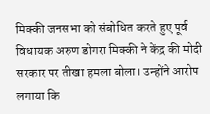मिक्की जनसभा को संबोधित करते हुए पूर्व विधायक अरुण डोगरा मिक्की ने केंद्र की मोदी सरकार पर तीखा हमला बोला। उन्होंने आरोप लगाया कि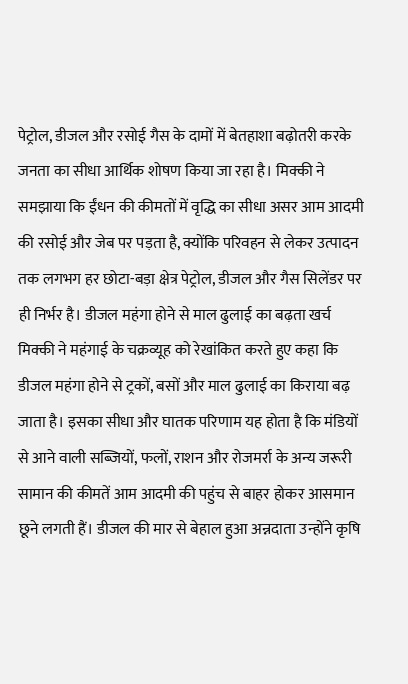पेट्रोल, डीजल और रसोई गैस के दामों में बेतहाशा बढ़ोतरी करके जनता का सीधा आर्थिक शोषण किया जा रहा है। मिक्की ने समझाया कि ईंधन की कीमतों में वृद्धि का सीधा असर आम आदमी की रसोई और जेब पर पड़ता है, क्योंकि परिवहन से लेकर उत्पादन तक लगभग हर छोटा-बड़ा क्षेत्र पेट्रोल, डीजल और गैस सिलेंडर पर ही निर्भर है। डीजल महंगा होने से माल ढुलाई का बढ़ता खर्च मिक्की ने महंगाई के चक्रव्यूह को रेखांकित करते हुए कहा कि डीजल महंगा होने से ट्रकों, बसों और माल ढुलाई का किराया बढ़ जाता है। इसका सीधा और घातक परिणाम यह होता है कि मंडियों से आने वाली सब्जियों, फलों, राशन और रोजमर्रा के अन्य जरूरी सामान की कीमतें आम आदमी की पहुंच से बाहर होकर आसमान छूने लगती हैं। डीजल की मार से बेहाल हुआ अन्नदाता उन्होंने कृषि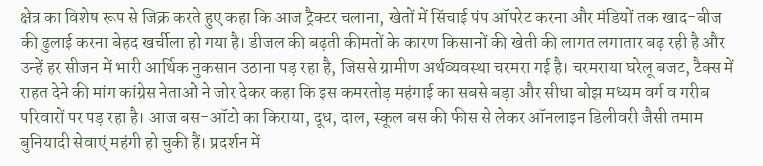क्षेत्र का विशेष रूप से जिक्र करते हुए कहा कि आज ट्रैक्टर चलाना, खेतों में सिंचाई पंप ऑपरेट करना और मंडियों तक खाद-बीज की ढुलाई करना बेहद खर्चीला हो गया है। डीजल की बढ़ती कीमतों के कारण किसानों की खेती की लागत लगातार बढ़ रही है और उन्हें हर सीजन में भारी आर्थिक नुकसान उठाना पड़ रहा है, जिससे ग्रामीण अर्थव्यवस्था चरमरा गई है। चरमराया घरेलू बजट, टैक्स में राहत देने की मांग कांग्रेस नेताओं ने जोर देकर कहा कि इस कमरतोड़ महंगाई का सबसे बड़ा और सीधा बोझ मध्यम वर्ग व गरीब परिवारों पर पड़ रहा है। आज बस-ऑटो का किराया, दूध, दाल, स्कूल बस की फीस से लेकर ऑनलाइन डिलीवरी जैसी तमाम बुनियादी सेवाएं महंगी हो चुकी हैं। प्रदर्शन में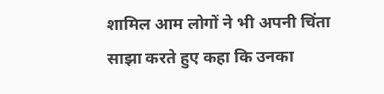शामिल आम लोगों ने भी अपनी चिंता साझा करते हुए कहा कि उनका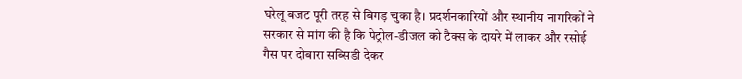घरेलू बजट पूरी तरह से बिगड़ चुका है। प्रदर्शनकारियों और स्थानीय नागरिकों ने सरकार से मांग की है कि पेट्रोल-डीजल को टैक्स के दायरे में लाकर और रसोई गैस पर दोबारा सब्सिडी देकर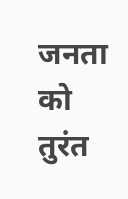जनता को तुरंत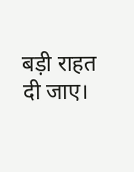बड़ी राहत दी जाए।